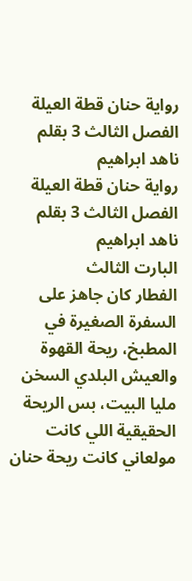رواية حنان قطة العيلة الفصل الثالث 3 بقلم ناهد ابراهيم
رواية حنان قطة العيلة الفصل الثالث 3 بقلم ناهد ابراهيم
البارت الثالث
الفطار كان جاهز على السفرة الصغيرة في المطبخ، ريحة القهوة والعيش البلدي السخن مليا البيت، بس الريحة الحقيقية اللي كانت مولعاني كانت ريحة حنان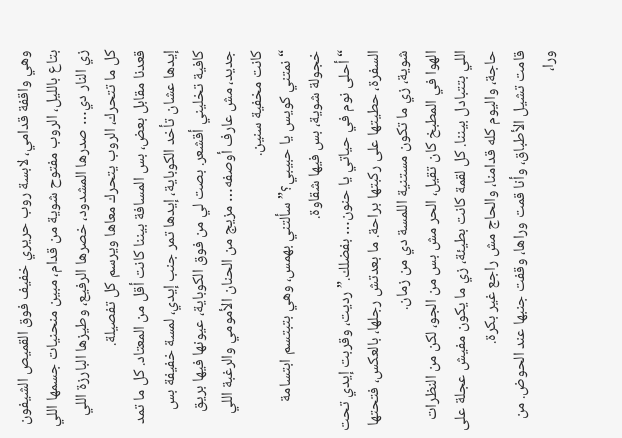وهي واقفة قدامي، لابسة روب حريري خفيف فوق القميص الشيفون بتاع بالليل، الروب مفتوح شوية من قدام، مبين منحنيات جسمها اللي زي النار دي… صدرها المشدود، خصرها الرفيع، وطيزها البارزة اللي كل ما تتحرك، الروب يتحرك معاها ويرسم كل تفصيلة.
قعدنا مقابل بعض، بس المسافة بيننا كانت أقل من المعتاد. كل ما تمد إيدها عشان تأخد الكوباية، إيدها تمر جنب إيدي، لمسة خفيفة بس كافية تخليني أقشعر. بصت لي من فوق الكوباية، عيونها فيها بريق جديد، مش عارف أوصفه… مزيج من الحنان الأمومي والرغبة اللي كانت مخفية سنين.
“نمتني كويس يا حبيبي؟” سألتني بهمس، وهي بتبتسم ابتسامة خجولة شوية، بس فيها شقاوة.
“أحلى نوم في حياتي يا حنون… بفضلك.” رديت، وقربت إيدي تحت السفرة، حطيتها على ركبتها براحة. ما بعدتش رجلها، بالعكس، فتحتها شوية، زي ما تكون مستنية اللمسة دي من زمان.
الهوا في المطبخ كان تقيل، الحر مش بس من الجو، لكن من النظرات اللي بتتبادل بيننا. كل لقمة كانت بطيئة، زي ما يكون مفيش عجلة على حاجة، واليوم كله قدامنا، والحاج مش راجع غير بكرة.
قامت تشيل الأطباق، وأنا قمت وراها، وقفت جنبها عند الحوض. من ورا،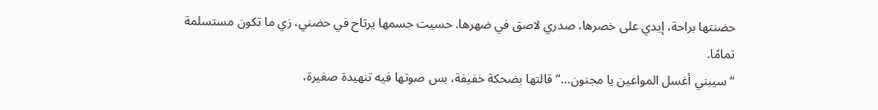حضنتها براحة، إيدي على خصرها، صدري لاصق في ضهرها. حسيت جسمها يرتاح في حضني، زي ما تكون مستسلمة تمامًا.
“سيبني أغسل المواعين يا مجنون…” قالتها بضحكة خفيفة، بس صوتها فيه تنهيدة صغيرة،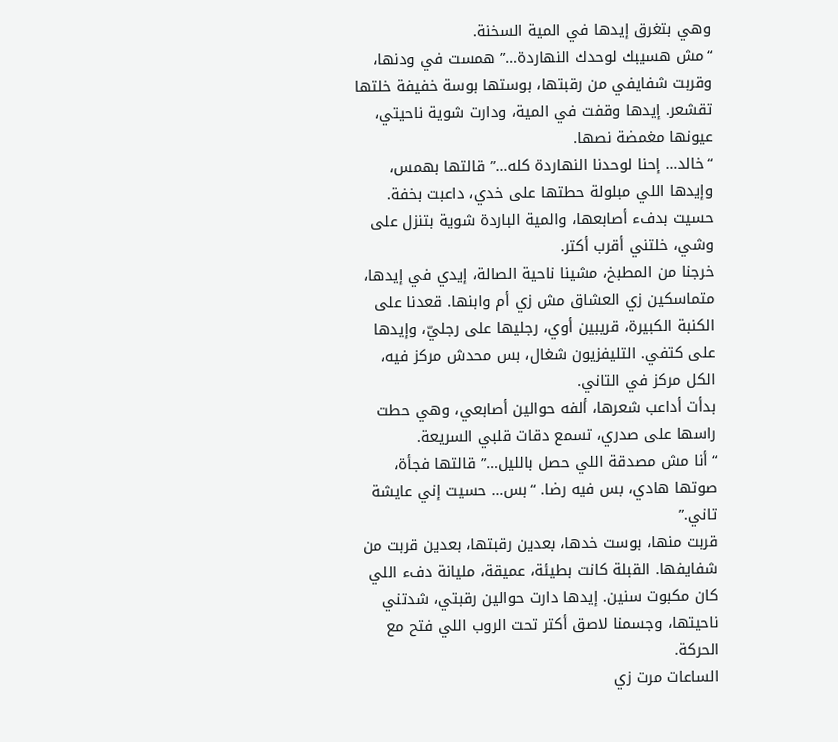وهي بتغرق إيدها في المية السخنة.
“مش هسيبك لوحدك النهاردة…” همست في ودنها، وقربت شفايفي من رقبتها، بوستها بوسة خفيفة خلتها تقشعر. إيدها وقفت في المية، ودارت شوية ناحيتي، عيونها مغمضة نصها.
“خالد… إحنا لوحدنا النهاردة كله…” قالتها بهمس، وإيدها اللي مبلولة حطتها على خدي، داعبت بخفة. حسيت بدفء أصابعها، والمية الباردة شوية بتنزل على وشي، خلتني أقرب أكتر.
خرجنا من المطبخ، مشينا ناحية الصالة، إيدي في إيدها، متماسكين زي العشاق مش زي أم وابنها. قعدنا على الكنبة الكبيرة، قريبين أوي، رجليها على رجليّ، وإيدها على كتفي. التليفزيون شغال، بس محدش مركز فيه، الكل مركز في التاني.
بدأت أداعب شعرها، ألفه حوالين أصابعي، وهي حطت راسها على صدري، تسمع دقات قلبي السريعة.
“أنا مش مصدقة اللي حصل بالليل…” قالتها فجأة، صوتها هادي، بس فيه رضا. “بس… حسيت إني عايشة تاني.”
قربت منها، بوست خدها، بعدين رقبتها، بعدين قربت من شفايفها. القبلة كانت بطيئة، عميقة، مليانة دفء اللي كان مكبوت سنين. إيدها دارت حوالين رقبتي، شدتني ناحيتها، وجسمنا لاصق أكتر تحت الروب اللي فتح مع الحركة.
الساعات مرت زي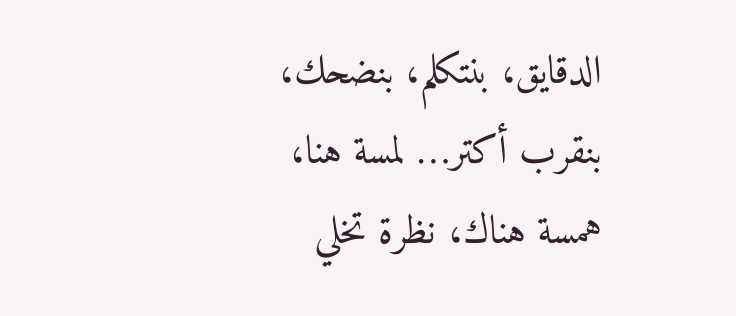الدقايق، بنتكلم، بنضحك، بنقرب أكتر… لمسة هنا، همسة هناك، نظرة تخلي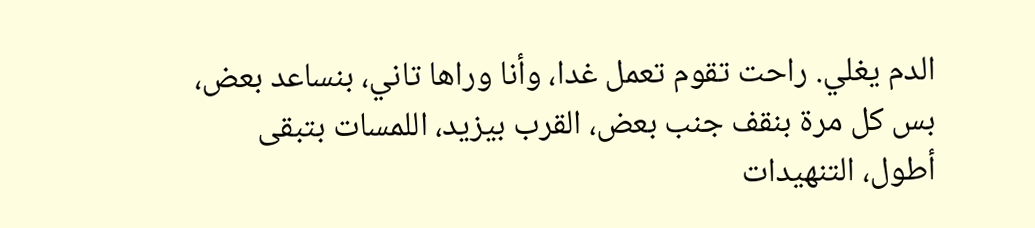الدم يغلي. راحت تقوم تعمل غدا، وأنا وراها تاني، بنساعد بعض، بس كل مرة بنقف جنب بعض، القرب بيزيد، اللمسات بتبقى أطول، التنهيدات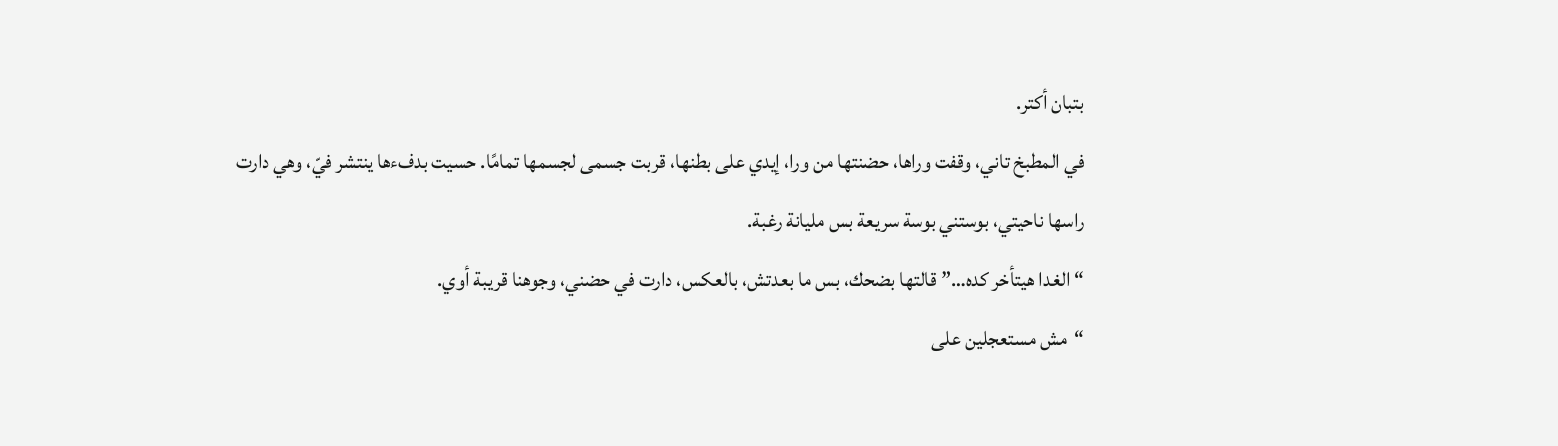بتبان أكتر.
في المطبخ تاني، وقفت وراها، حضنتها من ورا، إيدي على بطنها، قربت جسمی لجسمها تمامًا. حسيت بدفءها ينتشر فيّ، وهي دارت راسها ناحيتي، بوستني بوسة سريعة بس مليانة رغبة.
“الغدا هيتأخر كده…” قالتها بضحك، بس ما بعدتش، بالعكس، دارت في حضني، وجوهنا قريبة أوي.
“مش مستعجلين على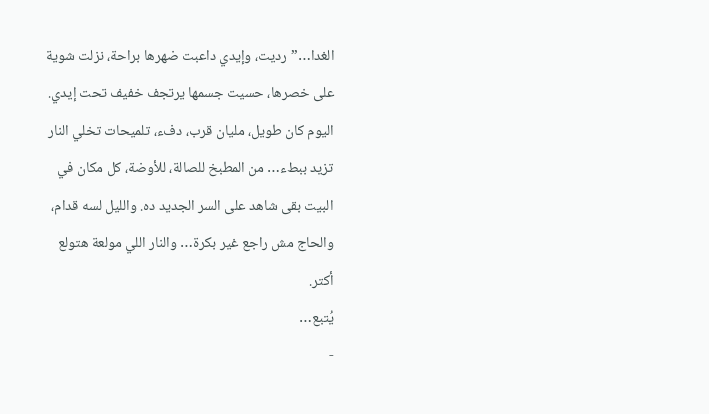الغدا…” رديت، وإيدي داعبت ضهرها براحة، نزلت شوية على خصرها، حسيت جسمها يرتجف خفيف تحت إيدي.
اليوم كان طويل، مليان قرب، دفء، تلميحات تخلي النار تزيد ببطء… من المطبخ للصالة، للأوضة، كل مكان في البيت بقى شاهد على السر الجديد ده. والليل لسه قدام، والحاج مش راجع غير بكرة… والنار اللي مولعة هتولع أكتر.
يُتبع…
-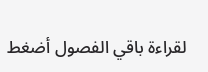لقراءة باقي الفصول أضغط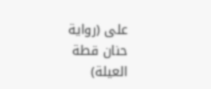على (رواية حنان قطة العيلة)